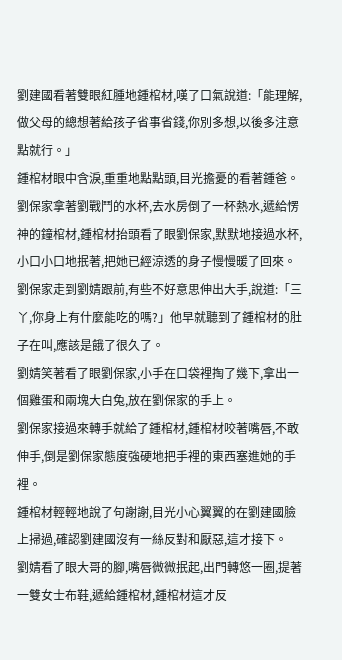劉建國看著雙眼紅腫地鍾棺材,嘆了口氣說道:「能理解,做父母的總想著給孩子省事省錢,你別多想,以後多注意點就行。」
鍾棺材眼中含淚,重重地點點頭,目光擔憂的看著鍾爸。
劉保家拿著劉戰鬥的水杯,去水房倒了一杯熱水,遞給愣神的鐘棺材,鍾棺材抬頭看了眼劉保家,默默地接過水杯,小口小口地抿著,把她已經涼透的身子慢慢暖了回來。
劉保家走到劉婧跟前,有些不好意思伸出大手,說道:「三丫,你身上有什麼能吃的嗎?」他早就聽到了鍾棺材的肚子在叫,應該是餓了很久了。
劉婧笑著看了眼劉保家,小手在口袋裡掏了幾下,拿出一個雞蛋和兩塊大白兔,放在劉保家的手上。
劉保家接過來轉手就給了鍾棺材,鍾棺材咬著嘴唇,不敢伸手,倒是劉保家態度強硬地把手裡的東西塞進她的手裡。
鍾棺材輕輕地說了句謝謝,目光小心翼翼的在劉建國臉上掃過,確認劉建國沒有一絲反對和厭惡,這才接下。
劉婧看了眼大哥的腳,嘴唇微微抿起,出門轉悠一圈,提著一雙女士布鞋,遞給鍾棺材,鍾棺材這才反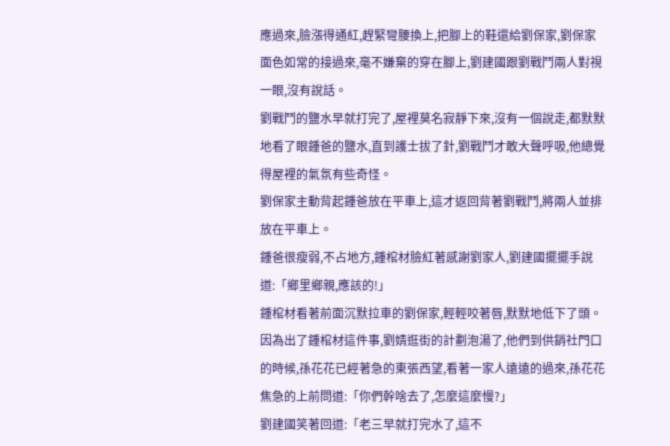應過來,臉漲得通紅,趕緊彎腰換上,把腳上的鞋還給劉保家,劉保家面色如常的接過來,毫不嫌棄的穿在腳上,劉建國跟劉戰鬥兩人對視一眼,沒有說話。
劉戰鬥的鹽水早就打完了,屋裡莫名寂靜下來,沒有一個說走,都默默地看了眼鍾爸的鹽水,直到護士拔了針,劉戰鬥才敢大聲呼吸,他總覺得屋裡的氣氛有些奇怪。
劉保家主動背起鍾爸放在平車上,這才返回背著劉戰鬥,將兩人並排放在平車上。
鍾爸很瘦弱,不占地方,鍾棺材臉紅著感謝劉家人,劉建國擺擺手說道:「鄉里鄉親,應該的!」
鍾棺材看著前面沉默拉車的劉保家,輕輕咬著唇,默默地低下了頭。
因為出了鍾棺材這件事,劉婧逛街的計劃泡湯了,他們到供銷社門口的時候,孫花花已經著急的東張西望,看著一家人遠遠的過來,孫花花焦急的上前問道:「你們幹啥去了,怎麼這麼慢?」
劉建國笑著回道:「老三早就打完水了,這不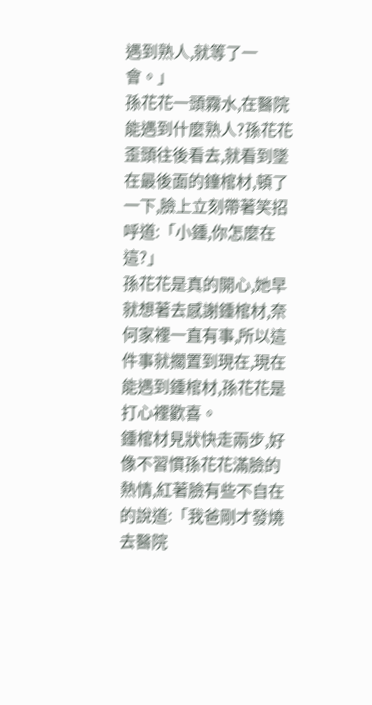遇到熟人,就等了一會。」
孫花花一頭霧水,在醫院能遇到什麼熟人?孫花花歪頭往後看去,就看到墜在最後面的鐘棺材,頓了一下,臉上立刻帶著笑招呼道:「小鍾,你怎麼在這?」
孫花花是真的開心,她早就想著去感謝鍾棺材,奈何家裡一直有事,所以這件事就擱置到現在,現在能遇到鍾棺材,孫花花是打心裡歡喜。
鍾棺材見狀快走兩步,好像不習慣孫花花滿臉的熱情,紅著臉有些不自在的說道:「我爸剛才發燒去醫院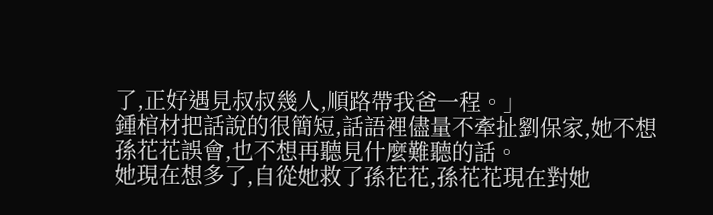了,正好遇見叔叔幾人,順路帶我爸一程。」
鍾棺材把話說的很簡短,話語裡儘量不牽扯劉保家,她不想孫花花誤會,也不想再聽見什麼難聽的話。
她現在想多了,自從她救了孫花花,孫花花現在對她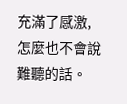充滿了感激,怎麼也不會說難聽的話。